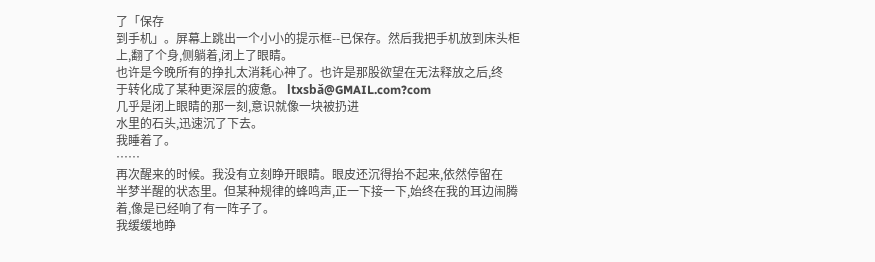了「保存
到手机」。屏幕上跳出一个小小的提示框--已保存。然后我把手机放到床头柜
上,翻了个身,侧躺着,闭上了眼睛。
也许是今晚所有的挣扎太消耗心神了。也许是那股欲望在无法释放之后,终
于转化成了某种更深层的疲惫。 ltxsbǎ@GMAIL.com?com
几乎是闭上眼睛的那一刻,意识就像一块被扔进
水里的石头,迅速沉了下去。
我睡着了。
……
再次醒来的时候。我没有立刻睁开眼睛。眼皮还沉得抬不起来,依然停留在
半梦半醒的状态里。但某种规律的蜂鸣声,正一下接一下,始终在我的耳边闹腾
着,像是已经响了有一阵子了。
我缓缓地睁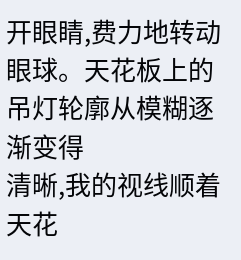开眼睛,费力地转动眼球。天花板上的吊灯轮廓从模糊逐渐变得
清晰,我的视线顺着天花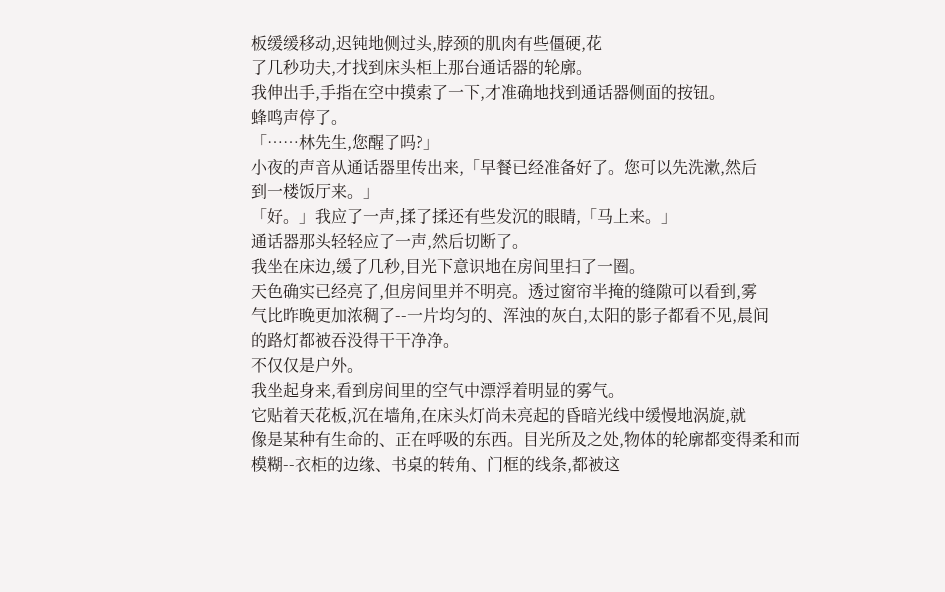板缓缓移动,迟钝地侧过头,脖颈的肌肉有些僵硬,花
了几秒功夫,才找到床头柜上那台通话器的轮廓。
我伸出手,手指在空中摸索了一下,才准确地找到通话器侧面的按钮。
蜂鸣声停了。
「……林先生,您醒了吗?」
小夜的声音从通话器里传出来,「早餐已经准备好了。您可以先洗漱,然后
到一楼饭厅来。」
「好。」我应了一声,揉了揉还有些发沉的眼睛,「马上来。」
通话器那头轻轻应了一声,然后切断了。
我坐在床边,缓了几秒,目光下意识地在房间里扫了一圈。
天色确实已经亮了,但房间里并不明亮。透过窗帘半掩的缝隙可以看到,雾
气比昨晚更加浓稠了--一片均匀的、浑浊的灰白,太阳的影子都看不见,晨间
的路灯都被吞没得干干净净。
不仅仅是户外。
我坐起身来,看到房间里的空气中漂浮着明显的雾气。
它贴着天花板,沉在墙角,在床头灯尚未亮起的昏暗光线中缓慢地涡旋,就
像是某种有生命的、正在呼吸的东西。目光所及之处,物体的轮廓都变得柔和而
模糊--衣柜的边缘、书桌的转角、门框的线条,都被这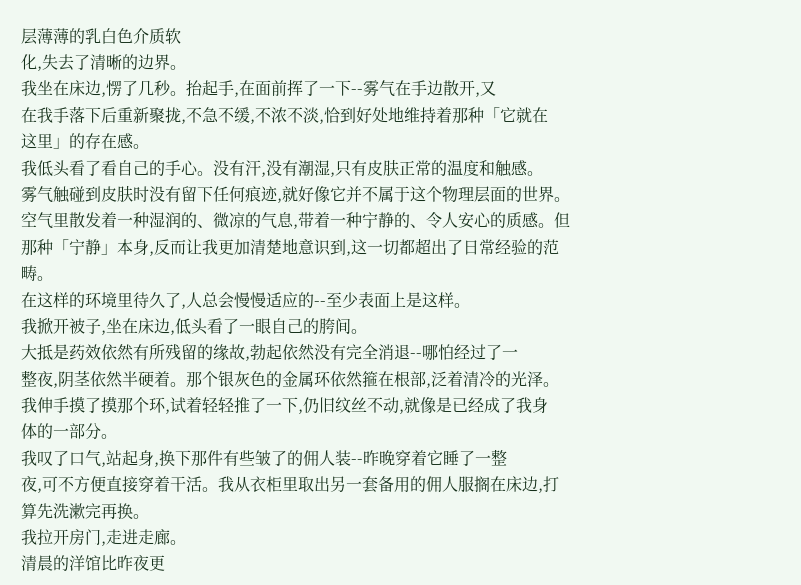层薄薄的乳白色介质软
化,失去了清晰的边界。
我坐在床边,愣了几秒。抬起手,在面前挥了一下--雾气在手边散开,又
在我手落下后重新聚拢,不急不缓,不浓不淡,恰到好处地维持着那种「它就在
这里」的存在感。
我低头看了看自己的手心。没有汗,没有潮湿,只有皮肤正常的温度和触感。
雾气触碰到皮肤时没有留下任何痕迹,就好像它并不属于这个物理层面的世界。
空气里散发着一种湿润的、微凉的气息,带着一种宁静的、令人安心的质感。但
那种「宁静」本身,反而让我更加清楚地意识到,这一切都超出了日常经验的范
畴。
在这样的环境里待久了,人总会慢慢适应的--至少表面上是这样。
我掀开被子,坐在床边,低头看了一眼自己的胯间。
大抵是药效依然有所残留的缘故,勃起依然没有完全消退--哪怕经过了一
整夜,阴茎依然半硬着。那个银灰色的金属环依然箍在根部,泛着清冷的光泽。
我伸手摸了摸那个环,试着轻轻推了一下,仍旧纹丝不动,就像是已经成了我身
体的一部分。
我叹了口气,站起身,换下那件有些皱了的佣人装--昨晚穿着它睡了一整
夜,可不方便直接穿着干活。我从衣柜里取出另一套备用的佣人服搁在床边,打
算先洗漱完再换。
我拉开房门,走进走廊。
清晨的洋馆比昨夜更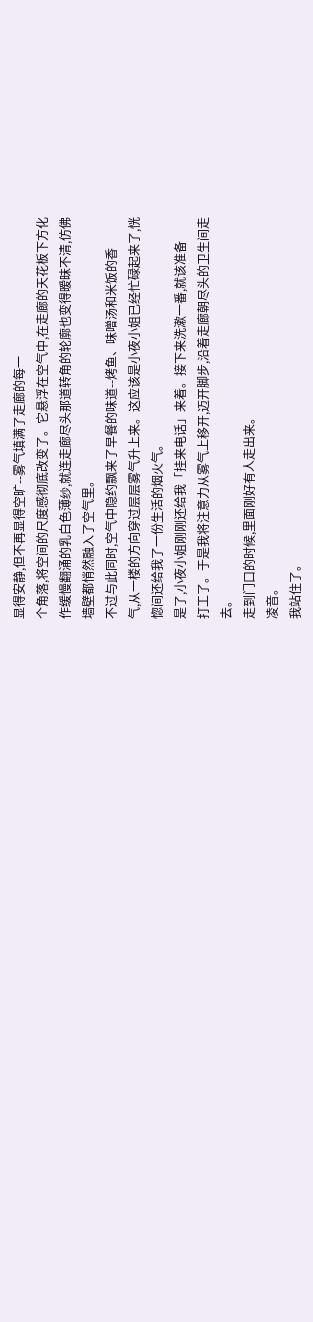显得安静,但不再显得空旷--雾气填满了走廊的每一
个角落,将空间的尺度感彻底改变了。它悬浮在空气中,在走廊的天花板下方化
作缓慢翻涌的乳白色薄纱,就连走廊尽头那道转角的轮廓也变得暧昧不清,仿佛
墙壁都悄然融入了空气里。
不过与此同时,空气中隐约飘来了早餐的味道--烤鱼、味噌汤和米饭的香
气,从一楼的方向穿过层层雾气升上来。这应该是小夜小姐已经忙碌起来了,恍
惚间还给我了一份生活的烟火气。
是了,小夜小姐刚刚还给我「挂来电话」来着。接下来洗漱一番,就该准备
打工了。于是我将注意力从雾气上移开,迈开脚步,沿着走廊朝尽头的卫生间走
去。
走到门口的时候,里面刚好有人走出来。
凌音。
我站住了。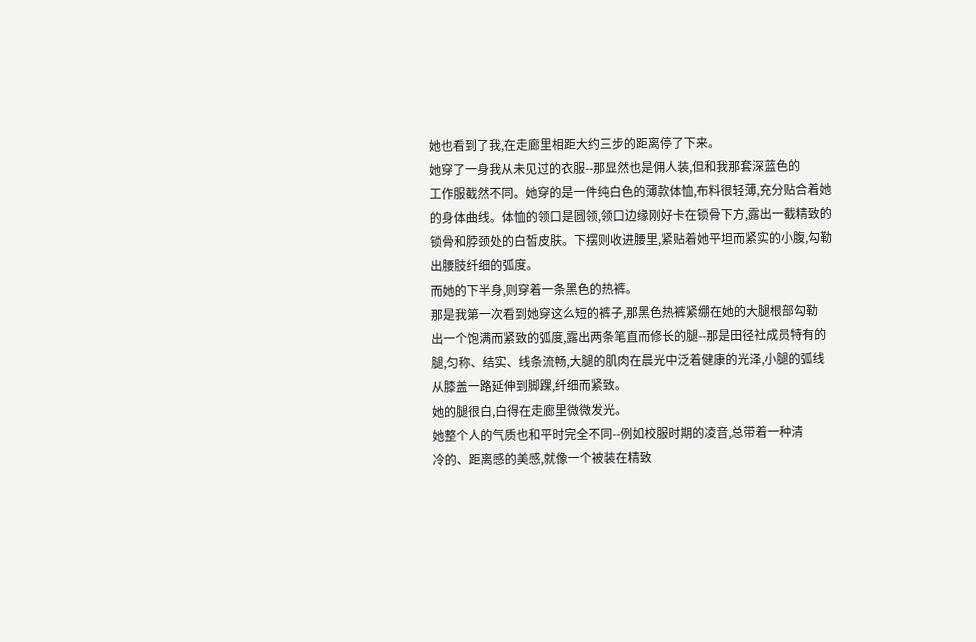她也看到了我,在走廊里相距大约三步的距离停了下来。
她穿了一身我从未见过的衣服--那显然也是佣人装,但和我那套深蓝色的
工作服截然不同。她穿的是一件纯白色的薄款体恤,布料很轻薄,充分贴合着她
的身体曲线。体恤的领口是圆领,领口边缘刚好卡在锁骨下方,露出一截精致的
锁骨和脖颈处的白皙皮肤。下摆则收进腰里,紧贴着她平坦而紧实的小腹,勾勒
出腰肢纤细的弧度。
而她的下半身,则穿着一条黑色的热裤。
那是我第一次看到她穿这么短的裤子,那黑色热裤紧绷在她的大腿根部勾勒
出一个饱满而紧致的弧度,露出两条笔直而修长的腿--那是田径社成员特有的
腿,匀称、结实、线条流畅,大腿的肌肉在晨光中泛着健康的光泽,小腿的弧线
从膝盖一路延伸到脚踝,纤细而紧致。
她的腿很白,白得在走廊里微微发光。
她整个人的气质也和平时完全不同--例如校服时期的凌音,总带着一种清
冷的、距离感的美感,就像一个被装在精致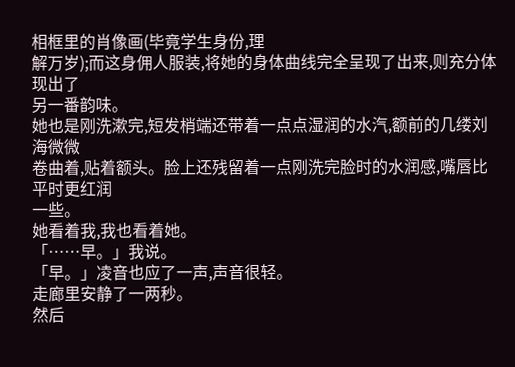相框里的肖像画(毕竟学生身份,理
解万岁);而这身佣人服装,将她的身体曲线完全呈现了出来,则充分体现出了
另一番韵味。
她也是刚洗漱完,短发梢端还带着一点点湿润的水汽,额前的几缕刘海微微
卷曲着,贴着额头。脸上还残留着一点刚洗完脸时的水润感,嘴唇比平时更红润
一些。
她看着我,我也看着她。
「……早。」我说。
「早。」凌音也应了一声,声音很轻。
走廊里安静了一两秒。
然后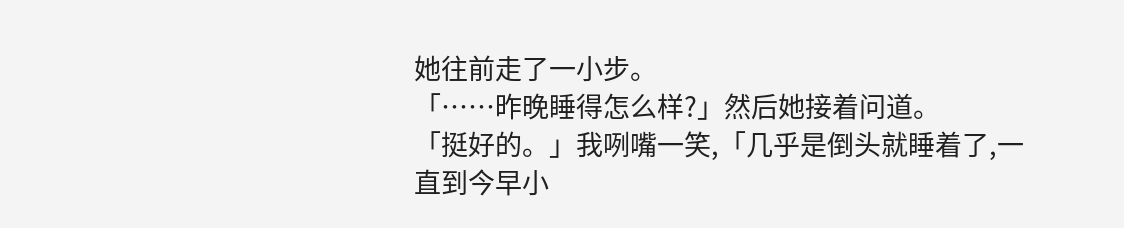她往前走了一小步。
「……昨晚睡得怎么样?」然后她接着问道。
「挺好的。」我咧嘴一笑,「几乎是倒头就睡着了,一直到今早小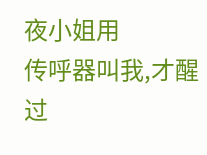夜小姐用
传呼器叫我,才醒过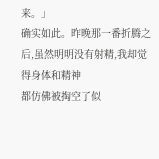来。」
确实如此。昨晚那一番折腾之后,虽然明明没有射精,我却觉得身体和精神
都仿佛被掏空了似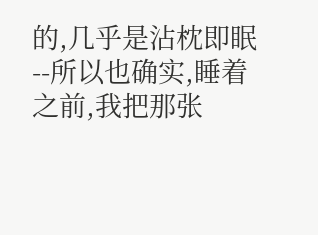的,几乎是沾枕即眠--所以也确实,睡着之前,我把那张